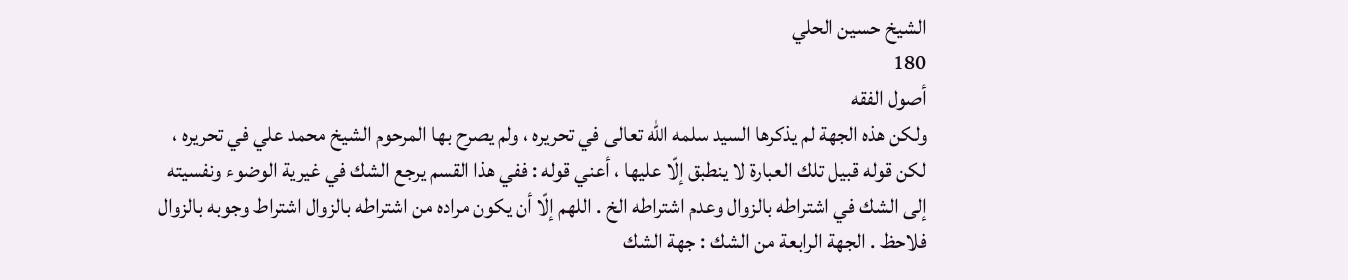الشيخ حسين الحلي
180
أصول الفقه
ولكن هذه الجهة لم يذكرها السيد سلمه اللّه تعالى في تحريره ، ولم يصرح بها المرحوم الشيخ محمد علي في تحريره ، لكن قوله قبيل تلك العبارة لا ينطبق إلّا عليها ، أعني قوله : ففي هذا القسم يرجع الشك في غيرية الوضوء ونفسيته إلى الشك في اشتراطه بالزوال وعدم اشتراطه الخ . اللهم إلّا أن يكون مراده من اشتراطه بالزوال اشتراط وجوبه بالزوال فلاحظ . الجهة الرابعة من الشك : جهة الشك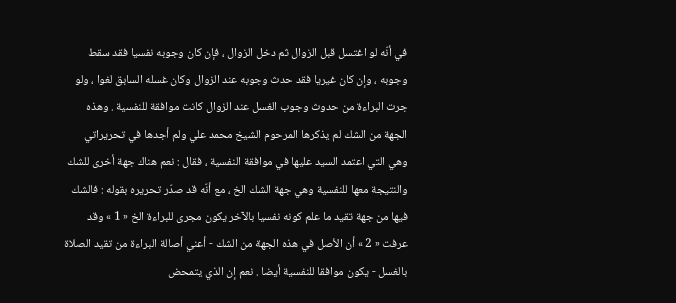في أنّه لو اغتسل قبل الزوال ثم دخل الزوال ، فإن كان وجوبه نفسيا فقد سقط وجوبه ، وإن كان غيريا فقد حدث وجوبه عند الزوال وكان غسله السابق لغوا ، ولو جرت البراءة من حدوث وجوب الغسل عند الزوال كانت موافقة للنفسية . وهذه الجهة من الشك لم يذكرها المرحوم الشيخ محمد علي ولم أجدها في تحريراتي وهي التي اعتمد السيد عليها في موافقة النفسية ، فقال : نعم هناك جهة أخرى للشك والنتيجة معها للنفسية وهي جهة الشك الخ ، مع أنّه قد صدّر تحريره بقوله : فالشك فيها من جهة تقيد ما علم كونه نفسيا بالآخر يكون مجرى للبراءة الخ « 1 » وقد عرفت « 2 » أن الأصل في هذه الجهة من الشك - أعني أصالة البراءة من تقيد الصلاة بالغسل - يكون موافقا للنفسية أيضا . نعم إن الذي يتمحض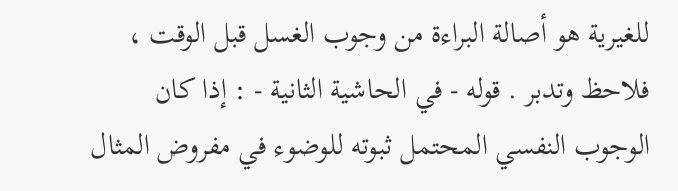للغيرية هو أصالة البراءة من وجوب الغسل قبل الوقت ، فلاحظ وتدبر . قوله - في الحاشية الثانية - : إذا كان الوجوب النفسي المحتمل ثبوته للوضوء في مفروض المثال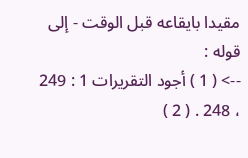مقيدا بايقاعه قبل الوقت - إلى قوله :
--> ( 1 ) أجود التقريرات 1 : 249 ، 248 . ( 2 )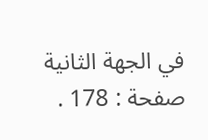في الجهة الثانية صفحة : 178 .